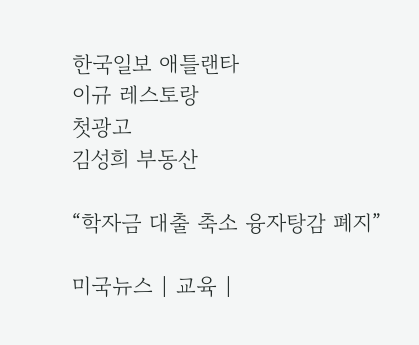한국일보 애틀랜타
이규 레스토랑
첫광고
김성희 부동산

“학자금 대출 축소 융자탕감 폐지”

미국뉴스 | 교육 |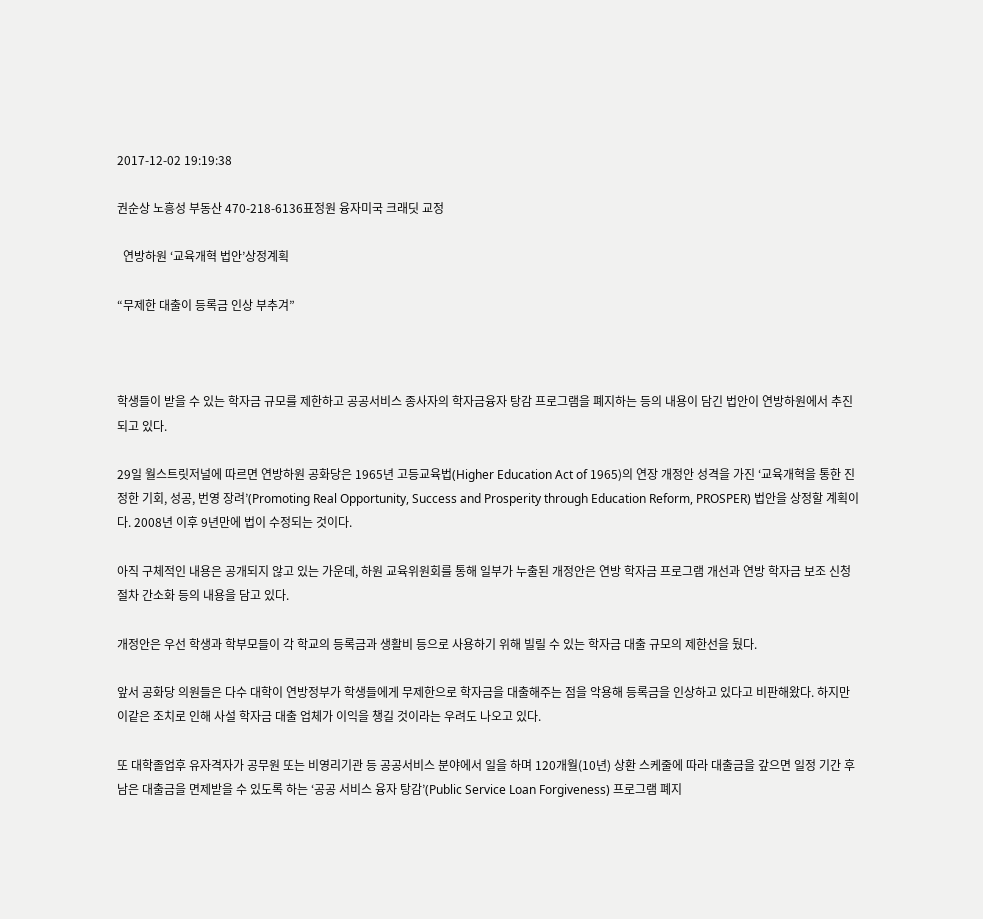2017-12-02 19:19:38

권순상 노흥성 부동산 470-218-6136표정원 융자미국 크래딧 교정

  연방하원 ‘교육개혁 법안’상정계획

“무제한 대출이 등록금 인상 부추겨”



학생들이 받을 수 있는 학자금 규모를 제한하고 공공서비스 종사자의 학자금융자 탕감 프로그램을 폐지하는 등의 내용이 담긴 법안이 연방하원에서 추진되고 있다.

29일 월스트릿저널에 따르면 연방하원 공화당은 1965년 고등교육법(Higher Education Act of 1965)의 연장 개정안 성격을 가진 ‘교육개혁을 통한 진정한 기회, 성공, 번영 장려’(Promoting Real Opportunity, Success and Prosperity through Education Reform, PROSPER) 법안을 상정할 계획이다. 2008년 이후 9년만에 법이 수정되는 것이다.

아직 구체적인 내용은 공개되지 않고 있는 가운데, 하원 교육위원회를 통해 일부가 누출된 개정안은 연방 학자금 프로그램 개선과 연방 학자금 보조 신청 절차 간소화 등의 내용을 담고 있다.

개정안은 우선 학생과 학부모들이 각 학교의 등록금과 생활비 등으로 사용하기 위해 빌릴 수 있는 학자금 대출 규모의 제한선을 뒀다.

앞서 공화당 의원들은 다수 대학이 연방정부가 학생들에게 무제한으로 학자금을 대출해주는 점을 악용해 등록금을 인상하고 있다고 비판해왔다. 하지만 이같은 조치로 인해 사설 학자금 대출 업체가 이익을 챙길 것이라는 우려도 나오고 있다.

또 대학졸업후 유자격자가 공무원 또는 비영리기관 등 공공서비스 분야에서 일을 하며 120개월(10년) 상환 스케줄에 따라 대출금을 갚으면 일정 기간 후 남은 대출금을 면제받을 수 있도록 하는 ‘공공 서비스 융자 탕감’(Public Service Loan Forgiveness) 프로그램 폐지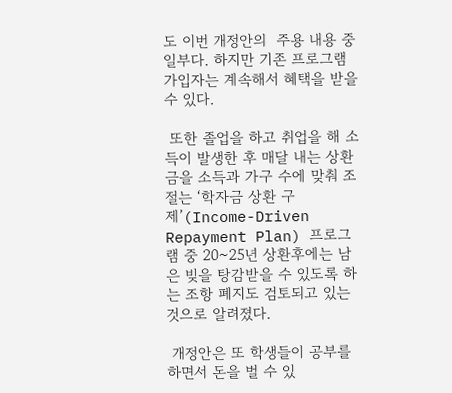도 이번 개정안의  주용 내용 중 일부다. 하지만 기존 프로그램 가입자는 계속해서 혜택을 받을 수 있다.

 또한 졸업을 하고 취업을 해 소득이 발생한 후 매달 내는 상환금을 소득과 가구 수에 맞춰 조절는 ‘학자금 상환 구제’(Income-Driven Repayment Plan) 프로그램 중 20~25년 상환후에는 남은 빚을 탕감받을 수 있도록 하는 조항 폐지도 검토되고 있는 것으로 알려졌다.

 개정안은 또 학생들이 공부를 하면서 돈을 벌 수 있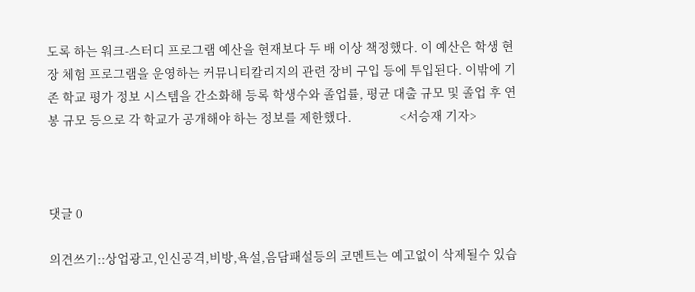도록 하는 워크-스터디 프로그램 예산을 현재보다 두 배 이상 책정했다. 이 예산은 학생 현장 체험 프로그램을 운영하는 커뮤니티칼리지의 관련 장비 구입 등에 투입된다. 이밖에 기존 학교 평가 정보 시스템을 간소화해 등록 학생수와 졸업률, 평균 대출 규모 및 졸업 후 연봉 규모 등으로 각 학교가 공개해야 하는 정보를 제한했다.                <서승재 기자>



댓글 0

의견쓰기::상업광고,인신공격,비방,욕설,음담패설등의 코멘트는 예고없이 삭제될수 있습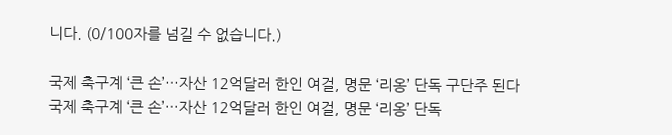니다. (0/100자를 넘길 수 없습니다.)

국제 축구계 ‘큰 손’…자산 12억달러 한인 여걸, 명문 ‘리옹’ 단독 구단주 된다
국제 축구계 ‘큰 손’…자산 12억달러 한인 여걸, 명문 ‘리옹’ 단독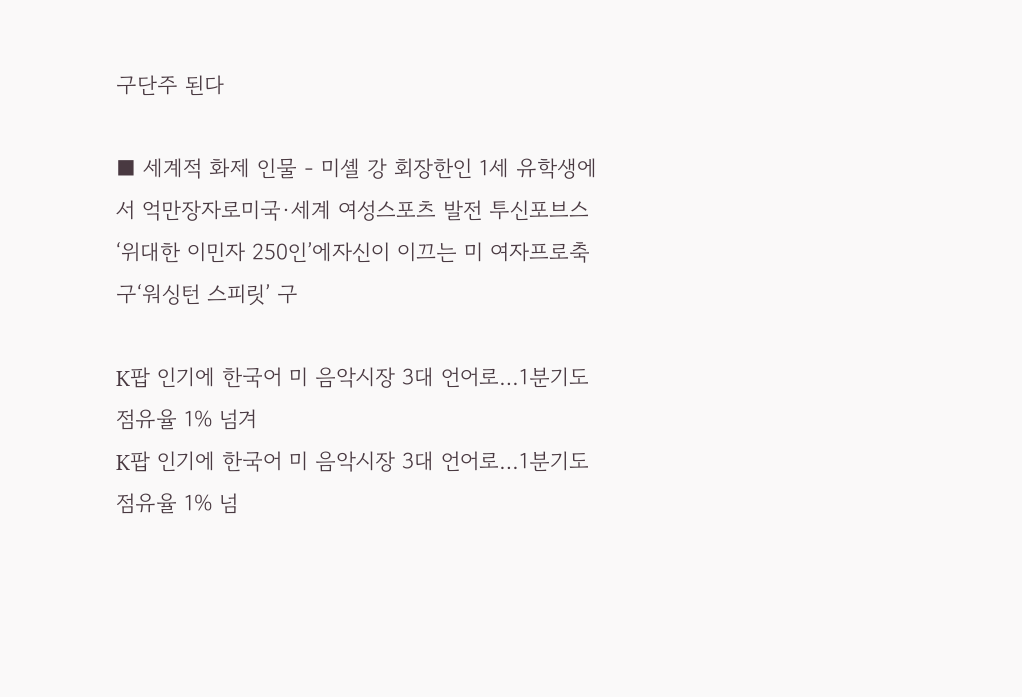구단주 된다

■ 세계적 화제 인물 - 미셸 강 회장한인 1세 유학생에서 억만장자로미국·세계 여성스포츠 발전 투신포브스‘위대한 이민자 250인’에자신이 이끄는 미 여자프로축구‘워싱턴 스피릿’ 구

K팝 인기에 한국어 미 음악시장 3대 언어로…1분기도 점유율 1% 넘겨
K팝 인기에 한국어 미 음악시장 3대 언어로…1분기도 점유율 1% 넘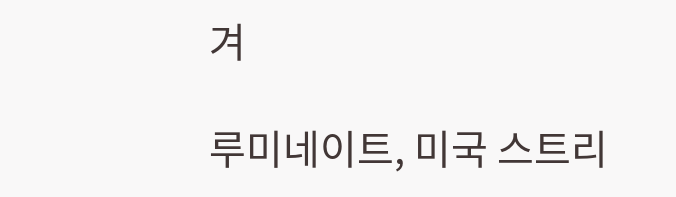겨

루미네이트, 미국 스트리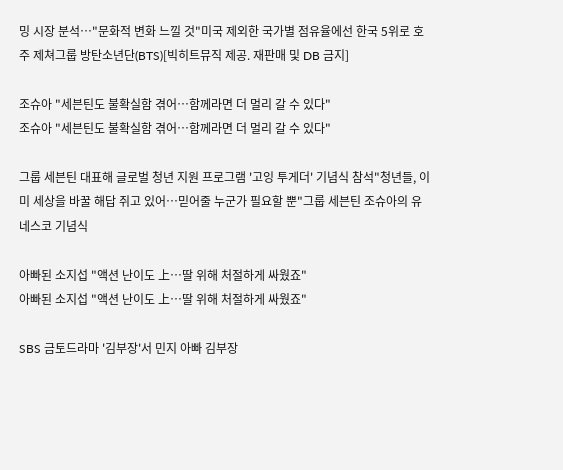밍 시장 분석…"문화적 변화 느낄 것"미국 제외한 국가별 점유율에선 한국 5위로 호주 제쳐그룹 방탄소년단(BTS)[빅히트뮤직 제공. 재판매 및 DB 금지]

조슈아 "세븐틴도 불확실함 겪어…함께라면 더 멀리 갈 수 있다"
조슈아 "세븐틴도 불확실함 겪어…함께라면 더 멀리 갈 수 있다"

그룹 세븐틴 대표해 글로벌 청년 지원 프로그램 '고잉 투게더' 기념식 참석"청년들, 이미 세상을 바꿀 해답 쥐고 있어…믿어줄 누군가 필요할 뿐"그룹 세븐틴 조슈아의 유네스코 기념식

아빠된 소지섭 "액션 난이도 上…딸 위해 처절하게 싸웠죠"
아빠된 소지섭 "액션 난이도 上…딸 위해 처절하게 싸웠죠"

SBS 금토드라마 '김부장'서 민지 아빠 김부장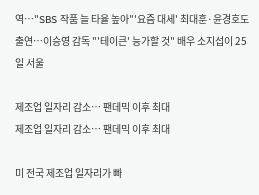역…"SBS 작품 늘 타율 높아"'요즘 대세' 최대훈·윤경호도 출연…이승영 감독 "'테이큰' 능가할 것" 배우 소지섭이 25일 서울

제조업 일자리 감소… 팬데믹 이후 최대
제조업 일자리 감소… 팬데믹 이후 최대

미 전국 제조업 일자리가 빠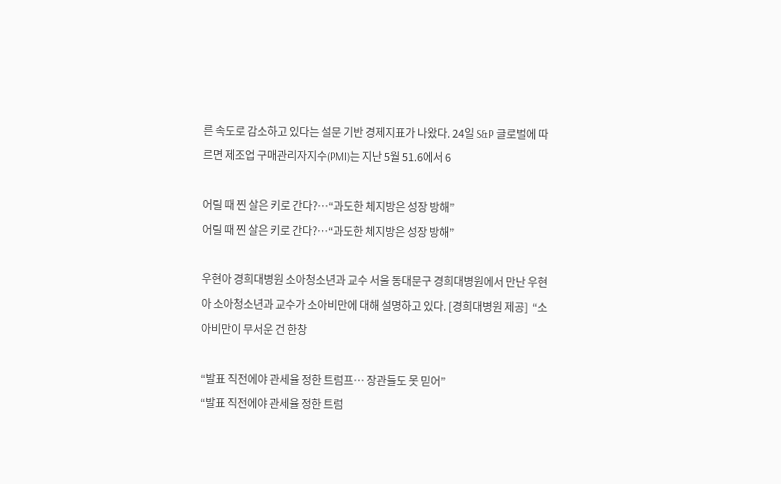른 속도로 감소하고 있다는 설문 기반 경제지표가 나왔다. 24일 S&P 글로벌에 따르면 제조업 구매관리자지수(PMI)는 지난 5월 51.6에서 6

어릴 때 찐 살은 키로 간다?…“과도한 체지방은 성장 방해”
어릴 때 찐 살은 키로 간다?…“과도한 체지방은 성장 방해”

우현아 경희대병원 소아청소년과 교수 서울 동대문구 경희대병원에서 만난 우현아 소아청소년과 교수가 소아비만에 대해 설명하고 있다. [경희대병원 제공]  “소아비만이 무서운 건 한창

“발표 직전에야 관세율 정한 트럼프… 장관들도 못 믿어”
“발표 직전에야 관세율 정한 트럼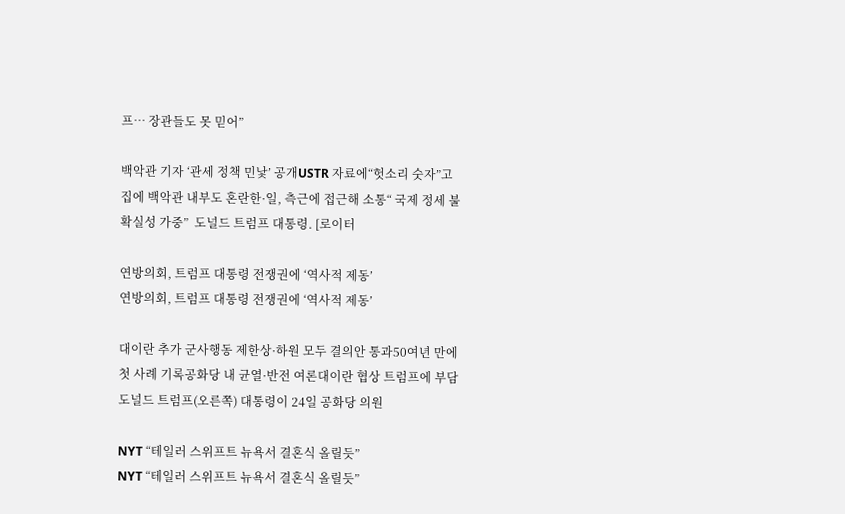프… 장관들도 못 믿어”

백악관 기자 ‘관세 정책 민낯’ 공개USTR 자료에“헛소리 숫자”고집에 백악관 내부도 혼란한·일, 측근에 접근해 소통“ 국제 정세 불확실성 가중”  도널드 트럼프 대통령. [로이터

연방의회, 트럼프 대통령 전쟁권에 ‘역사적 제동’
연방의회, 트럼프 대통령 전쟁권에 ‘역사적 제동’

대이란 추가 군사행동 제한상·하원 모두 결의안 통과50여년 만에 첫 사례 기록공화당 내 균열·반전 여론대이란 협상 트럼프에 부담 도널드 트럼프(오른쪽) 대통령이 24일 공화당 의원

NYT “테일러 스위프트 뉴욕서 결혼식 올릴듯”
NYT “테일러 스위프트 뉴욕서 결혼식 올릴듯”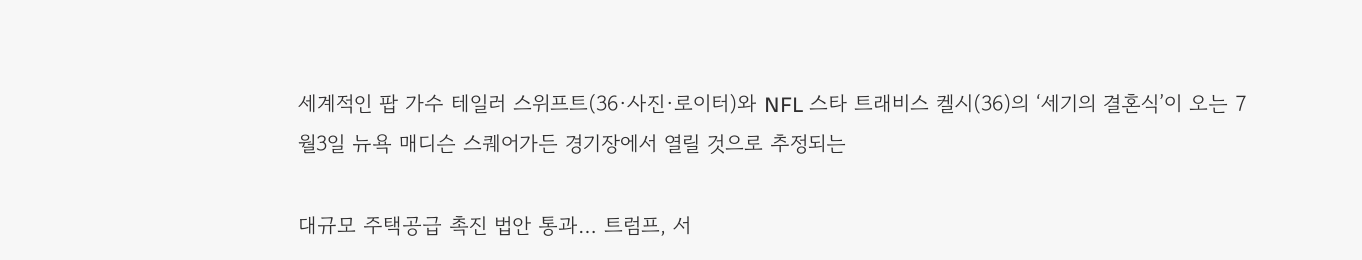세계적인 팝 가수 테일러 스위프트(36·사진·로이터)와 NFL 스타 트래비스 켈시(36)의 ‘세기의 결혼식’이 오는 7월3일 뉴욕 매디슨 스퀘어가든 경기장에서 열릴 것으로 추정되는

대규모 주택공급 촉진 법안 통과… 트럼프, 서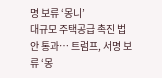명 보류 ‘몽니’
대규모 주택공급 촉진 법안 통과… 트럼프, 서명 보류 ‘몽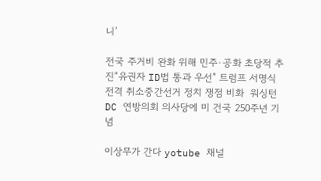니’

전국 주거비 완화 위해 민주·공화 초당적 추진“유권자 ID법 통과 우선” 트럼프 서명식 전격 취소중간선거 정치 쟁점 비화  워싱턴 DC 연방의회 의사당에 미 건국 250주년 기념

이상무가 간다 yotube 채널